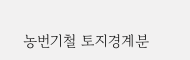농번기철 토지경계분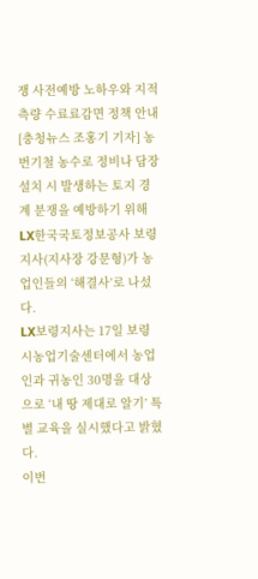쟁 사전예방 노하우와 지적측량 수료료감면 정책 안내
[충청뉴스 조홍기 기자] 농번기철 농수로 정비나 담장 설치 시 발생하는 토지 경계 분쟁을 예방하기 위해 LX한국국토정보공사 보령지사(지사장 강문형)가 농업인들의 ‘해결사’로 나섰다.
LX보령지사는 17일 보령시농업기술센터에서 농업인과 귀농인 30명을 대상으로 ‘내 땅 제대로 알기’ 특별 교육을 실시했다고 밝혔다.
이번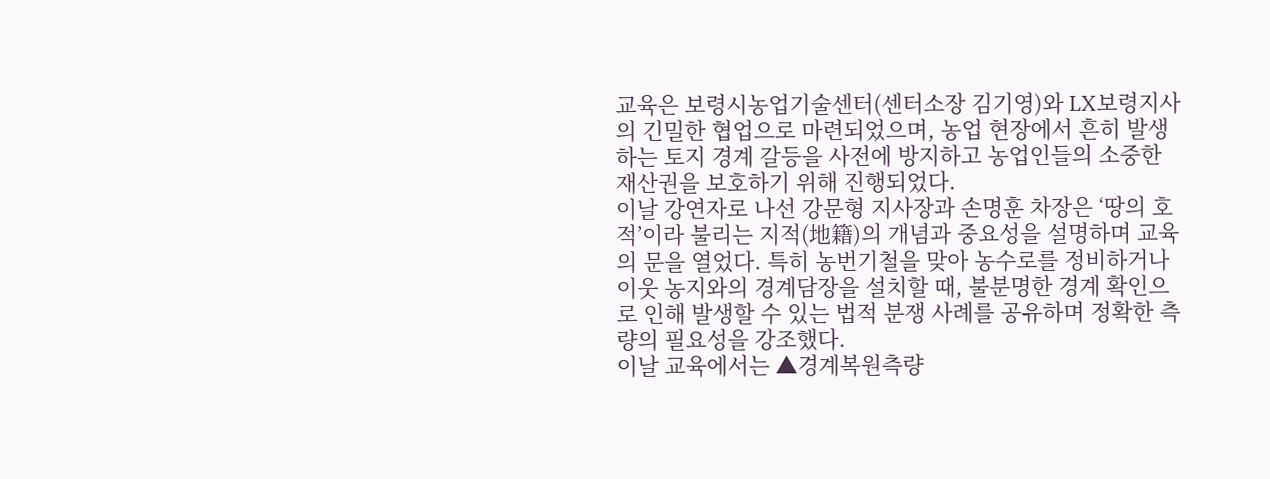교육은 보령시농업기술센터(센터소장 김기영)와 LX보령지사의 긴밀한 협업으로 마련되었으며, 농업 현장에서 흔히 발생하는 토지 경계 갈등을 사전에 방지하고 농업인들의 소중한 재산권을 보호하기 위해 진행되었다.
이날 강연자로 나선 강문형 지사장과 손명훈 차장은 ‘땅의 호적’이라 불리는 지적(地籍)의 개념과 중요성을 설명하며 교육의 문을 열었다. 특히 농번기철을 맞아 농수로를 정비하거나 이웃 농지와의 경계담장을 설치할 때, 불분명한 경계 확인으로 인해 발생할 수 있는 법적 분쟁 사례를 공유하며 정확한 측량의 필요성을 강조했다.
이날 교육에서는 ▲경계복원측량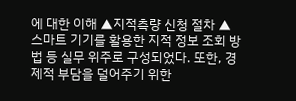에 대한 이해 ▲지적측량 신청 절차 ▲스마트 기기를 활용한 지적 정보 조회 방법 등 실무 위주로 구성되었다. 또한, 경제적 부담을 덜어주기 위한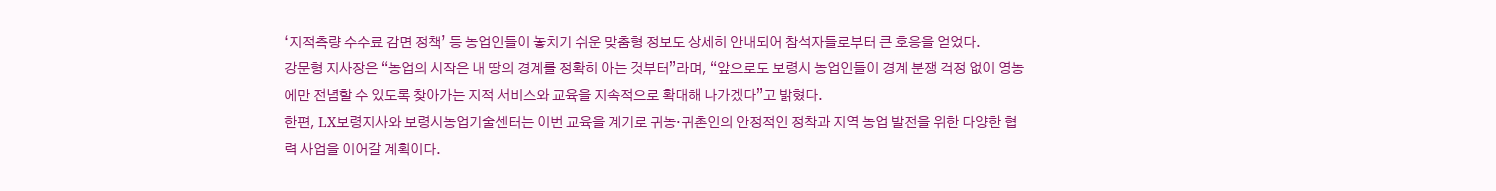‘지적측량 수수료 감면 정책’ 등 농업인들이 놓치기 쉬운 맞춤형 정보도 상세히 안내되어 참석자들로부터 큰 호응을 얻었다.
강문형 지사장은 “농업의 시작은 내 땅의 경계를 정확히 아는 것부터”라며, “앞으로도 보령시 농업인들이 경계 분쟁 걱정 없이 영농에만 전념할 수 있도록 찾아가는 지적 서비스와 교육을 지속적으로 확대해 나가겠다”고 밝혔다.
한편, LX보령지사와 보령시농업기술센터는 이번 교육을 계기로 귀농·귀촌인의 안정적인 정착과 지역 농업 발전을 위한 다양한 협력 사업을 이어갈 계획이다.